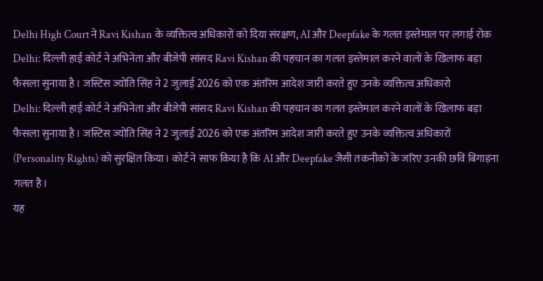Delhi High Court ने Ravi Kishan के व्यक्तित्व अधिकारों को दिया संरक्षण, AI और Deepfake के गलत इस्तेमाल पर लगाई रोक
Delhi: दिल्ली हाई कोर्ट ने अभिनेता और बीजेपी सांसद Ravi Kishan की पहचान का गलत इस्तेमाल करने वालों के खिलाफ बड़ा फैसला सुनाया है। जस्टिस ज्योति सिंह ने 2 जुलाई 2026 को एक अंतरिम आदेश जारी करते हुए उनके व्यक्तित्व अधिकारो
Delhi: दिल्ली हाई कोर्ट ने अभिनेता और बीजेपी सांसद Ravi Kishan की पहचान का गलत इस्तेमाल करने वालों के खिलाफ बड़ा फैसला सुनाया है। जस्टिस ज्योति सिंह ने 2 जुलाई 2026 को एक अंतरिम आदेश जारी करते हुए उनके व्यक्तित्व अधिकारों (Personality Rights) को सुरक्षित किया। कोर्ट ने साफ किया है कि AI और Deepfake जैसी तकनीकों के जरिए उनकी छवि बिगाड़ना गलत है।
यह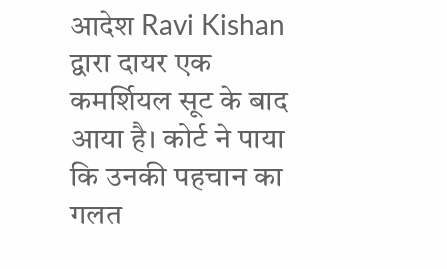आदेश Ravi Kishan द्वारा दायर एक कमर्शियल सूट के बाद आया है। कोर्ट ने पाया कि उनकी पहचान का गलत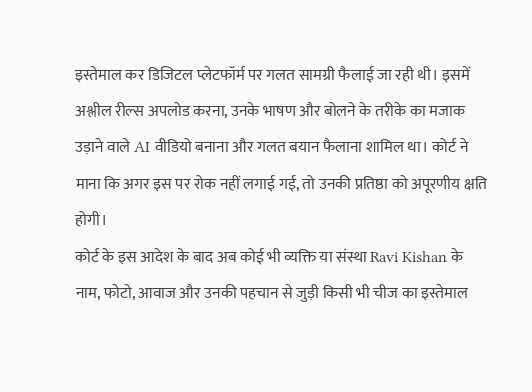इस्तेमाल कर डिजिटल प्लेटफॉर्म पर गलत सामग्री फैलाई जा रही थी। इसमें अश्लील रील्स अपलोड करना, उनके भाषण और बोलने के तरीके का मजाक उड़ाने वाले AI वीडियो बनाना और गलत बयान फैलाना शामिल था। कोर्ट ने माना कि अगर इस पर रोक नहीं लगाई गई, तो उनकी प्रतिष्ठा को अपूरणीय क्षति होगी।
कोर्ट के इस आदेश के बाद अब कोई भी व्यक्ति या संस्था Ravi Kishan के नाम, फोटो, आवाज और उनकी पहचान से जुड़ी किसी भी चीज का इस्तेमाल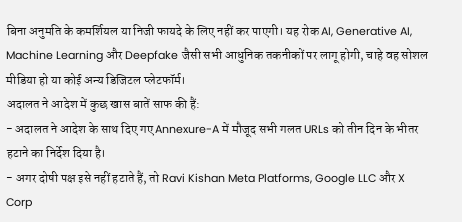बिना अनुमति के कमर्शियल या निजी फायदे के लिए नहीं कर पाएगी। यह रोक AI, Generative AI, Machine Learning और Deepfake जैसी सभी आधुनिक तकनीकों पर लागू होगी, चाहे वह सोशल मीडिया हो या कोई अन्य डिजिटल प्लेटफॉर्म।
अदालत ने आदेश में कुछ खास बातें साफ की हैं:
- अदालत ने आदेश के साथ दिए गए Annexure-A में मौजूद सभी गलत URLs को तीन दिन के भीतर हटाने का निर्देश दिया है।
- अगर दोषी पक्ष इसे नहीं हटाते हैं, तो Ravi Kishan Meta Platforms, Google LLC और X Corp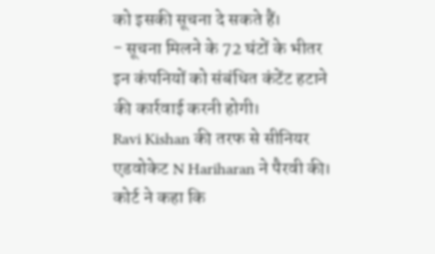को इसकी सूचना दे सकते हैं।
- सूचना मिलने के 72 घंटों के भीतर इन कंपनियों को संबंधित कंटेंट हटाने की कार्रवाई करनी होगी।
Ravi Kishan की तरफ से सीनियर एडवोकेट N Hariharan ने पैरवी की। कोर्ट ने कहा कि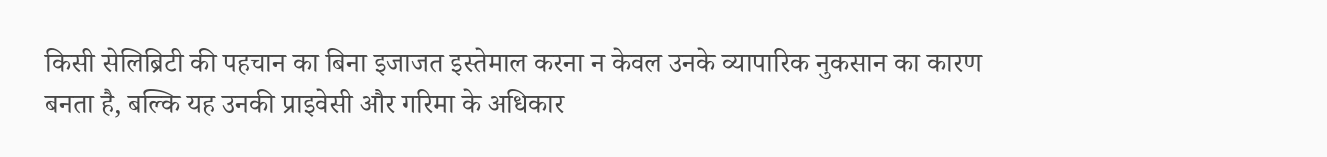किसी सेलिब्रिटी की पहचान का बिना इजाजत इस्तेमाल करना न केवल उनके व्यापारिक नुकसान का कारण बनता है, बल्कि यह उनकी प्राइवेसी और गरिमा के अधिकार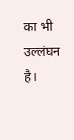का भी उल्लंघन है।